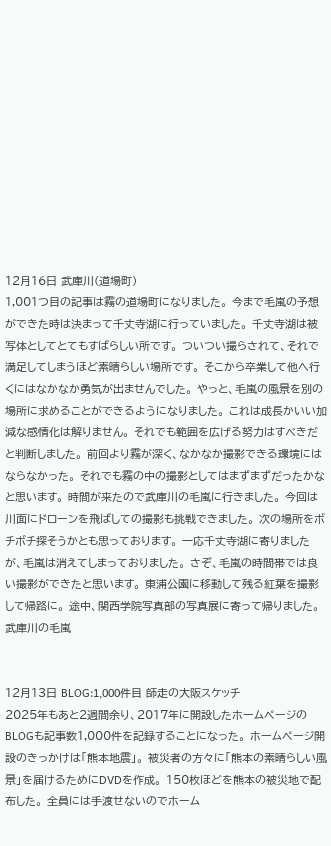12月16日 武庫川(道場町)
1,001つ目の記事は霧の道場町になりました。 今まで毛嵐の予想ができた時は決まって千丈寺湖に行っていました。 千丈寺湖は被写体としてとてもすばらしい所です。 ついつい撮らされて、それで満足してしまうほど素晴らしい場所です。 そこから卒業して他へ行くにはなかなか勇気が出ませんでした。 やっと、毛嵐の風景を別の場所に求めることができるようになりました。 これは成長かいい加減な感情化は解りません。 それでも範囲を広げる努力はすべきだと判断しました。 前回より霧が深く、なかなか撮影できる環境にはならなかった。 それでも霧の中の撮影としてはまずまずだったかなと思います。 時間が来たので武庫川の毛嵐に行きました。 今回は川面にドローンを飛ばしての撮影も挑戦できました。 次の場所をボチボチ探そうかとも思っております。 一応千丈寺湖に寄りましたが、毛嵐は消えてしまっておりました。 さぞ、毛嵐の時間帯では良い撮影ができたと思います。 東浦公園に移動して残る紅葉を撮影して帰路に。 途中、関西学院写真部の写真展に寄って帰りました。 武庫川の毛嵐


12月13日 BLOG:1,000件目 師走の大阪スケッチ
2025年もあと2週間余り、2017年に開設したホームページのBLOGも記事数1,000件を記録することになった。 ホームページ開設のきっかけは「熊本地震」。 被災者の方々に「熊本の素晴らしい風景」を届けるためにDVDを作成。 150枚ほどを熊本の被災地で配布した。 全員には手渡せないのでホーム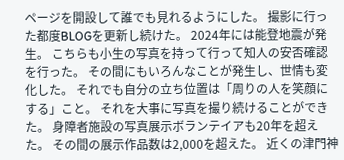ページを開設して誰でも見れるようにした。 撮影に行った都度BLOGを更新し続けた。 2024年には能登地震が発生。 こちらも小生の写真を持って行って知人の安否確認を行った。 その間にもいろんなことが発生し、世情も変化した。 それでも自分の立ち位置は「周りの人を笑顔にする」こと。 それを大事に写真を撮り続けることができた。 身障者施設の写真展示ボランテイアも20年を超えた。 その間の展示作品数は2,000を超えた。 近くの津門神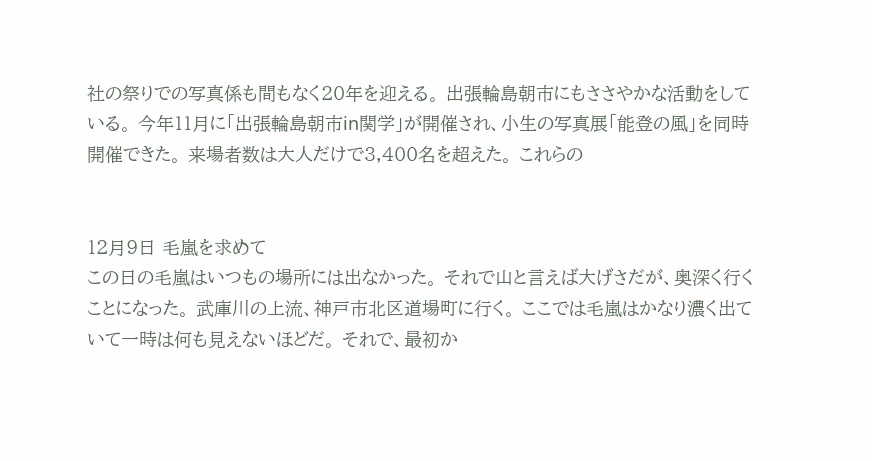社の祭りでの写真係も間もなく20年を迎える。 出張輪島朝市にもささやかな活動をしている。 今年11月に「出張輪島朝市in関学」が開催され、小生の写真展「能登の風」を同時開催できた。 来場者数は大人だけで3,400名を超えた。 これらの


12月9日 毛嵐を求めて
この日の毛嵐はいつもの場所には出なかった。 それで山と言えば大げさだが、奥深く行くことになった。 武庫川の上流、神戸市北区道場町に行く。 ここでは毛嵐はかなり濃く出ていて一時は何も見えないほどだ。 それで、最初か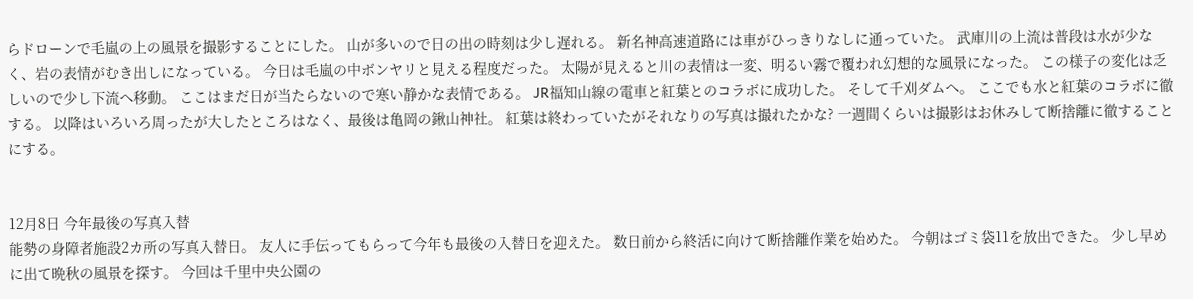らドローンで毛嵐の上の風景を撮影することにした。 山が多いので日の出の時刻は少し遅れる。 新名神高速道路には車がひっきりなしに通っていた。 武庫川の上流は普段は水が少なく、岩の表情がむき出しになっている。 今日は毛嵐の中ボンヤリと見える程度だった。 太陽が見えると川の表情は一変、明るい霧で覆われ幻想的な風景になった。 この様子の変化は乏しいので少し下流へ移動。 ここはまだ日が当たらないので寒い静かな表情である。 JR福知山線の電車と紅葉とのコラボに成功した。 そして千刈ダムへ。 ここでも水と紅葉のコラボに徹する。 以降はいろいろ周ったが大したところはなく、最後は亀岡の鍬山神社。 紅葉は終わっていたがそれなりの写真は撮れたかな? 一週間くらいは撮影はお休みして断捨離に徹することにする。


12月8日 今年最後の写真入替
能勢の身障者施設2カ所の写真入替日。 友人に手伝ってもらって今年も最後の入替日を迎えた。 数日前から終活に向けて断捨離作業を始めた。 今朝はゴミ袋11を放出できた。 少し早めに出て晩秋の風景を探す。 今回は千里中央公園の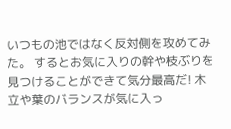いつもの池ではなく反対側を攻めてみた。 するとお気に入りの幹や枝ぶりを見つけることができて気分最高だ! 木立や葉のバランスが気に入っ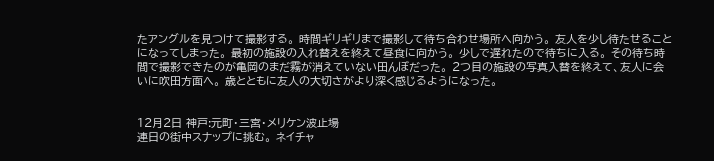たアングルを見つけて撮影する。 時間ギリギリまで撮影して待ち合わせ場所へ向かう。 友人を少し待たせることになってしまった。 最初の施設の入れ替えを終えて昼食に向かう。 少しで遅れたので待ちに入る。 その待ち時間で撮影できたのが亀岡のまだ霧が消えていない田んぼだった。 2つ目の施設の写真入替を終えて、友人に会いに吹田方面へ。 歳とともに友人の大切さがより深く感じるようになった。


12月2日 神戸:元町・三宮・メリケン波止場
連日の街中スナップに挑む。 ネイチャ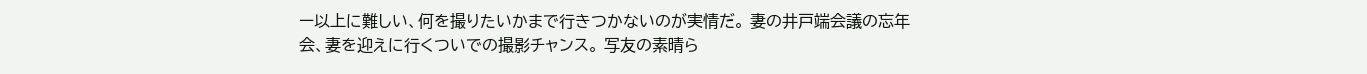ー以上に難しい、何を撮りたいかまで行きつかないのが実情だ。 妻の井戸端会議の忘年会、妻を迎えに行くついでの撮影チャンス。 写友の素晴ら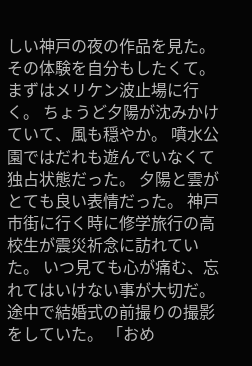しい神戸の夜の作品を見た。 その体験を自分もしたくて。 まずはメリケン波止場に行く。 ちょうど夕陽が沈みかけていて、風も穏やか。 噴水公園ではだれも遊んでいなくて独占状態だった。 夕陽と雲がとても良い表情だった。 神戸市街に行く時に修学旅行の高校生が震災祈念に訪れていた。 いつ見ても心が痛む、忘れてはいけない事が大切だ。 途中で結婚式の前撮りの撮影をしていた。 「おめ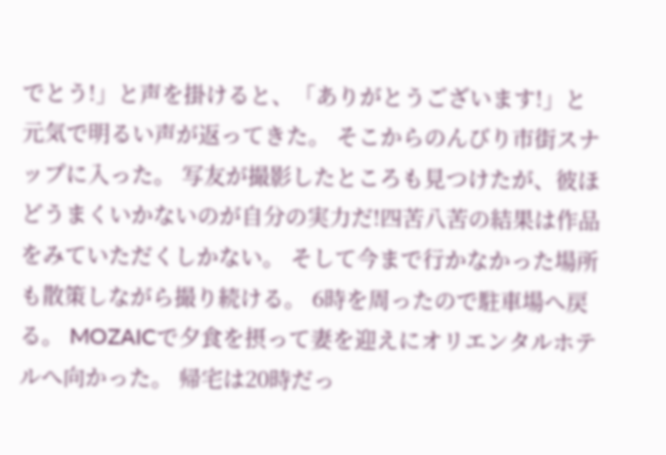でとう!」と声を掛けると、「ありがとうございます!」と元気で明るい声が返ってきた。 そこからのんびり市街スナップに入った。 写友が撮影したところも見つけたが、彼ほどうまくいかないのが自分の実力だ!四苦八苦の結果は作品をみていただくしかない。 そして今まで行かなかった場所も散策しながら撮り続ける。 6時を周ったので駐車場へ戻る。 MOZAICで夕食を摂って妻を迎えにオリエンタルホテルへ向かった。 帰宅は20時だっ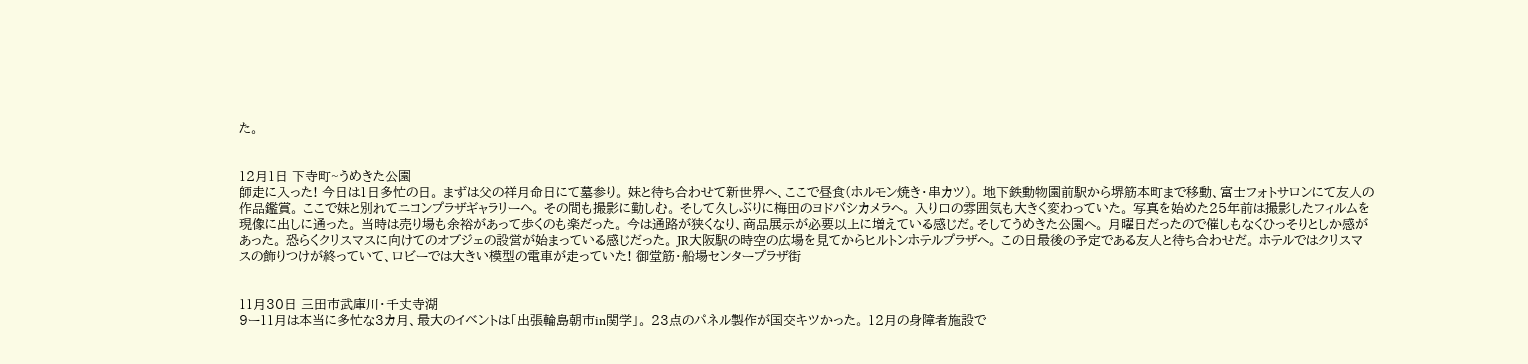た。


12月1日 下寺町~うめきた公園
師走に入った! 今日は1日多忙の日。 まずは父の祥月命日にて墓参り。 妹と待ち合わせて新世界へ、ここで昼食(ホルモン焼き・串カツ)。 地下鉄動物園前駅から堺筋本町まで移動、富士フォトサロンにて友人の作品鑑賞。 ここで妹と別れてニコンプラザギャラリーヘ。 その間も撮影に勤しむ。 そして久しぶりに梅田のヨドバシカメラへ。 入り口の雰囲気も大きく変わっていた。 写真を始めた25年前は撮影したフィルムを現像に出しに通った。 当時は売り場も余裕があって歩くのも楽だった。 今は通路が狭くなり、商品展示が必要以上に増えている感じだ。そしてうめきた公園へ。 月曜日だったので催しもなくひっそりとしか感があった。 恐らくクリスマスに向けてのオブジェの設営が始まっている感じだった。 JR大阪駅の時空の広場を見てからヒルトンホテルプラザへ。 この日最後の予定である友人と待ち合わせだ。 ホテルではクリスマスの飾りつけが終っていて、ロビーでは大きい模型の電車が走っていた! 御堂筋・船場センタープラザ街


11月30日 三田市武庫川・千丈寺湖
9ー11月は本当に多忙な3カ月、最大のイベントは「出張輪島朝市in関学」。 23点のパネル製作が国交キツかった。 12月の身障者施設で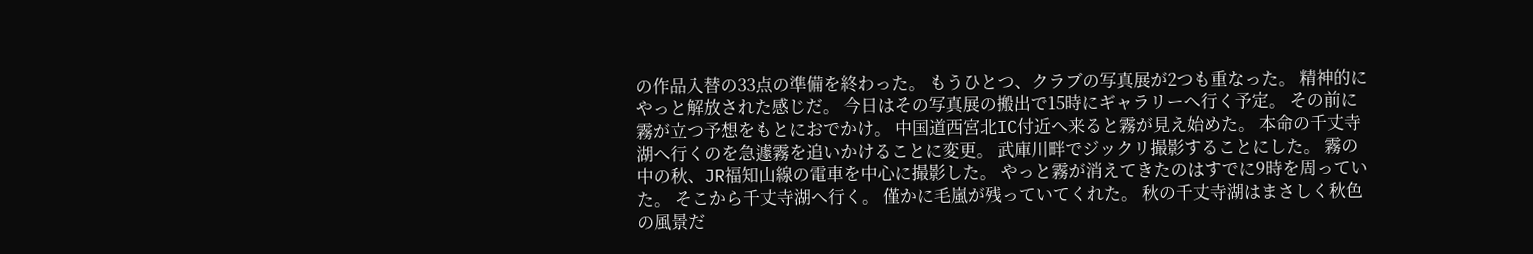の作品入替の33点の準備を終わった。 もうひとつ、クラブの写真展が2つも重なった。 精神的にやっと解放された感じだ。 今日はその写真展の搬出で15時にギャラリーへ行く予定。 その前に霧が立つ予想をもとにおでかけ。 中国道西宮北IC付近へ来ると霧が見え始めた。 本命の千丈寺湖へ行くのを急遽霧を追いかけることに変更。 武庫川畔でジックリ撮影することにした。 霧の中の秋、JR福知山線の電車を中心に撮影した。 やっと霧が消えてきたのはすでに9時を周っていた。 そこから千丈寺湖へ行く。 僅かに毛嵐が残っていてくれた。 秋の千丈寺湖はまさしく秋色の風景だ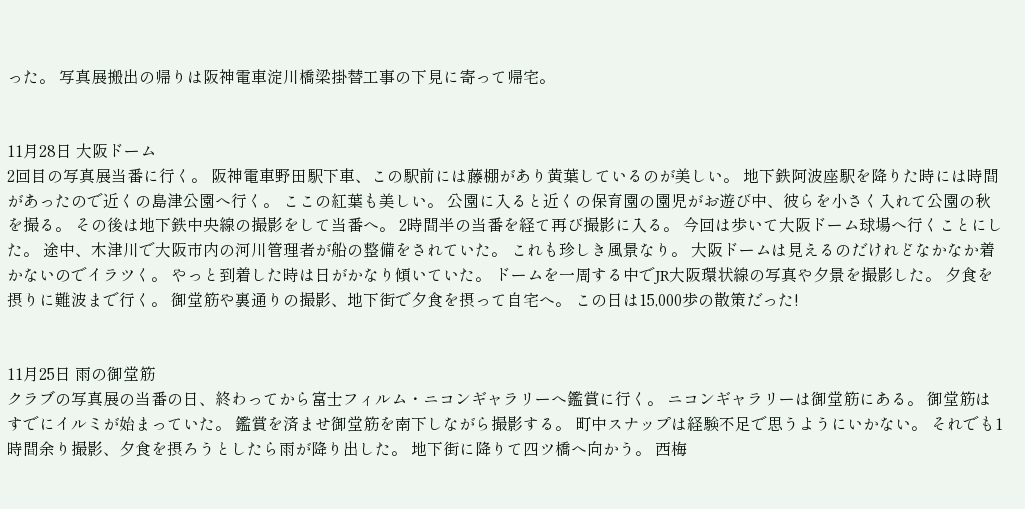った。 写真展搬出の帰りは阪神電車淀川橋梁掛替工事の下見に寄って帰宅。


11月28日 大阪ドーム
2回目の写真展当番に行く。 阪神電車野田駅下車、この駅前には藤棚があり黄葉しているのが美しい。 地下鉄阿波座駅を降りた時には時間があったので近くの島津公園へ行く。 ここの紅葉も美しい。 公園に入ると近くの保育園の園児がお遊び中、彼らを小さく入れて公園の秋を撮る。 その後は地下鉄中央線の撮影をして当番へ。 2時間半の当番を経て再び撮影に入る。 今回は歩いて大阪ドーム球場へ行くことにした。 途中、木津川で大阪市内の河川管理者が船の整備をされていた。 これも珍しき風景なり。 大阪ドームは見えるのだけれどなかなか着かないのでイラツく。 やっと到着した時は日がかなり傾いていた。 ドームを一周する中でJR大阪環状線の写真や夕景を撮影した。 夕食を摂りに難波まで行く。 御堂筋や裏通りの撮影、地下街で夕食を摂って自宅へ。 この日は15,000歩の散策だった!


11月25日 雨の御堂筋
クラブの写真展の当番の日、終わってから富士フィルム・ニコンギャラリーへ鑑賞に行く。 ニコンギャラリーは御堂筋にある。 御堂筋はすでにイルミが始まっていた。 鑑賞を済ませ御堂筋を南下しながら撮影する。 町中スナップは経験不足で思うようにいかない。 それでも1時間余り撮影、夕食を摂ろうとしたら雨が降り出した。 地下街に降りて四ツ橋へ向かう。 西梅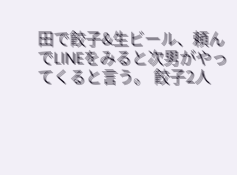田で餃子&生ビール、頼んでLINEをみると次男がやってくると言う。 餃子2人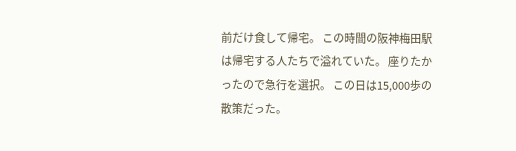前だけ食して帰宅。 この時間の阪神梅田駅は帰宅する人たちで溢れていた。 座りたかったので急行を選択。 この日は15,000歩の散策だった。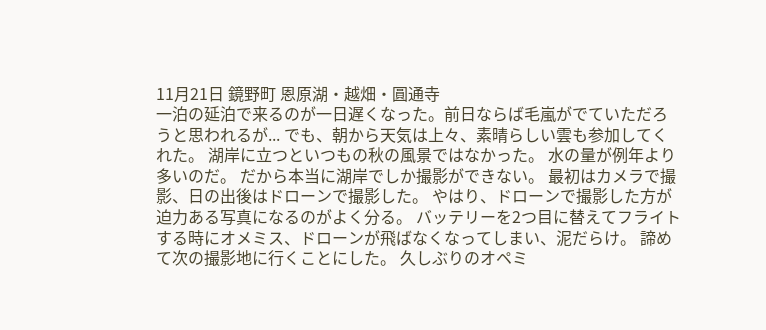11月21日 鏡野町 恩原湖・越畑・圓通寺
一泊の延泊で来るのが一日遅くなった。前日ならば毛嵐がでていただろうと思われるが... でも、朝から天気は上々、素晴らしい雲も参加してくれた。 湖岸に立つといつもの秋の風景ではなかった。 水の量が例年より多いのだ。 だから本当に湖岸でしか撮影ができない。 最初はカメラで撮影、日の出後はドローンで撮影した。 やはり、ドローンで撮影した方が迫力ある写真になるのがよく分る。 バッテリーを2つ目に替えてフライトする時にオメミス、ドローンが飛ばなくなってしまい、泥だらけ。 諦めて次の撮影地に行くことにした。 久しぶりのオペミ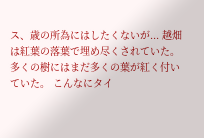ス、歳の所為にはしたくないが... 越畑は紅葉の落葉で埋め尽くされていた。 多くの樹にはまだ多くの葉が紅く付いていた。 こんなにタイ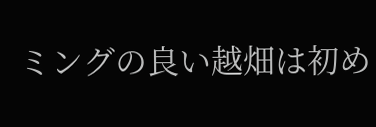ミングの良い越畑は初め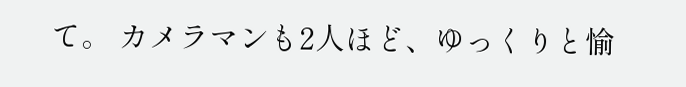て。 カメラマンも2人ほど、ゆっくりと愉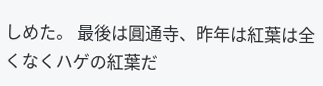しめた。 最後は圓通寺、昨年は紅葉は全くなくハゲの紅葉だ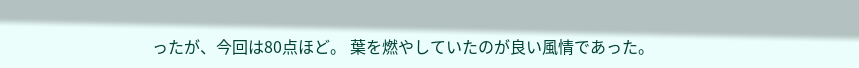ったが、今回は80点ほど。 葉を燃やしていたのが良い風情であった。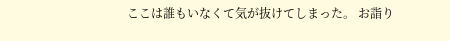ここは誰もいなくて気が抜けてしまった。 お詣り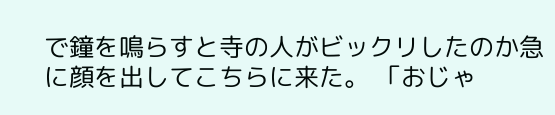で鐘を鳴らすと寺の人がビックリしたのか急に顔を出してこちらに来た。 「おじゃ